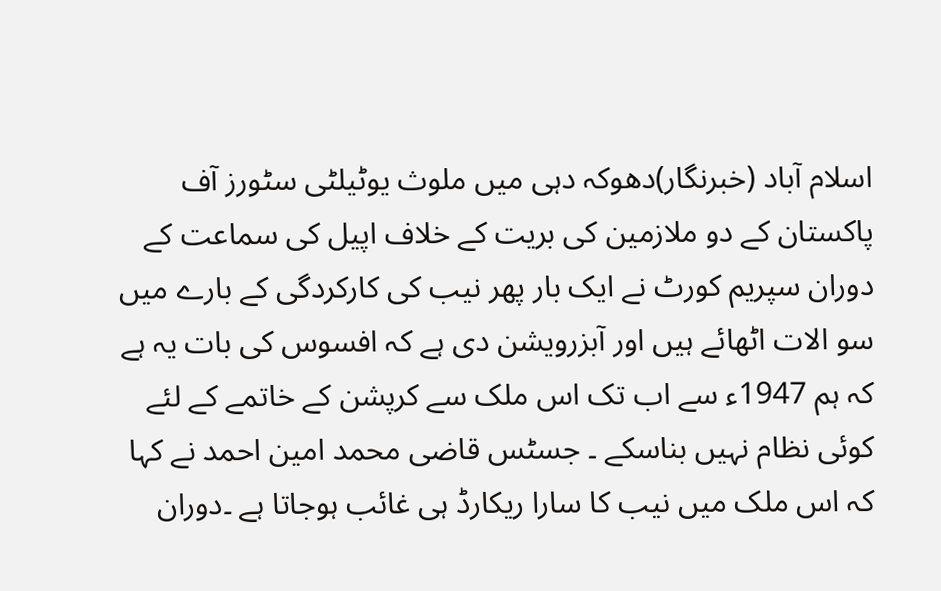اسلام آباد (خبرنگار)دھوکہ دہی میں ملوث یوٹیلٹی سٹورز آف پاکستان کے دو ملازمین کی بریت کے خلاف اپیل کی سماعت کے دوران سپریم کورٹ نے ایک بار پھر نیب کی کارکردگی کے بارے میں سو الات اٹھائے ہیں اور آبزرویشن دی ہے کہ افسوس کی بات یہ ہے کہ ہم 1947ء سے اب تک اس ملک سے کرپشن کے خاتمے کے لئے کوئی نظام نہیں بناسکے ۔ جسٹس قاضی محمد امین احمد نے کہا کہ اس ملک میں نیب کا سارا ریکارڈ ہی غائب ہوجاتا ہے ۔دوران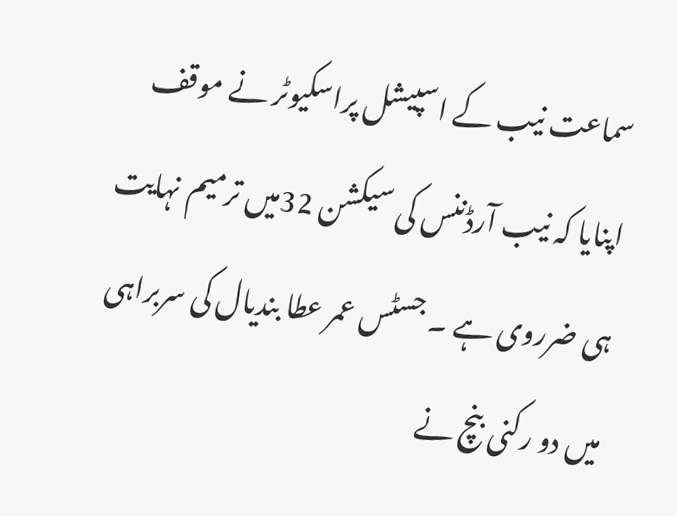سماعت نیب کے اسپیشل پراسکیوٹر نے موقف اپنایا کہ نیب آرڈننس کی سیکشن 32میں ترمیم نہایت ہی ضرروی ہے ۔ جسٹس عمر عطا بندیال کی سربراہی میں دو رکنی بنچ نے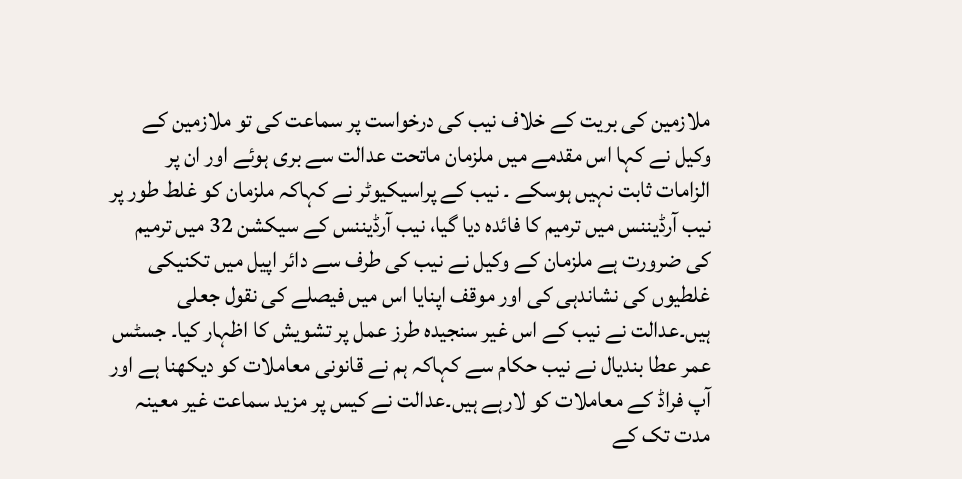ملازمین کی بریت کے خلاف نیب کی درخواست پر سماعت کی تو ملازمین کے وکیل نے کہا اس مقدمے میں ملزمان ماتحت عدالت سے بری ہوئے اور ان پر الزامات ثابت نہیں ہوسکے ۔ نیب کے پراسیکیوٹر نے کہاکہ ملزمان کو غلط طور پر نیب آرڈیننس میں ترمیم کا فائدہ دیا گیا، نیب آرڈیننس کے سیکشن 32 میں ترمیم کی ضرورت ہے ملزمان کے وکیل نے نیب کی طرف سے دائر اپیل میں تکنیکی غلطیوں کی نشاندہی کی اور موقف اپنایا اس میں فیصلے کی نقول جعلی ہیں۔عدالت نے نیب کے اس غیر سنجیدہ طرز عمل پر تشویش کا اظہار کیا۔ جسٹس عمر عطا بندیال نے نیب حکام سے کہاکہ ہم نے قانونی معاملات کو دیکھنا ہے اور آپ فراڈ کے معاملات کو لارہے ہیں۔عدالت نے کیس پر مزید سماعت غیر معینہ مدت تک کے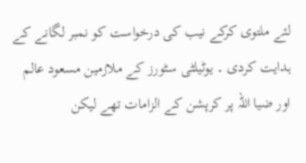لئے ملتوی کرکے نیب کی درخواست کو نمبر لگانے کے ہدایت کردی ۔ یوٹیلٹی سٹورز کے ملازمین مسعود عالم اور ضیا اللہ پر کرپشن کے الزامات تھے لیکن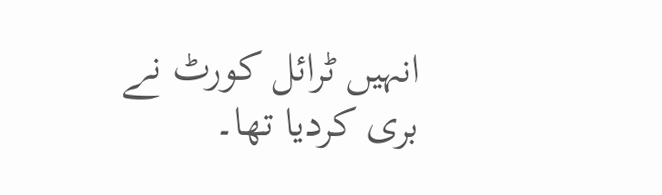انہیں ٹرائل کورٹ نے بری کردیا تھا۔